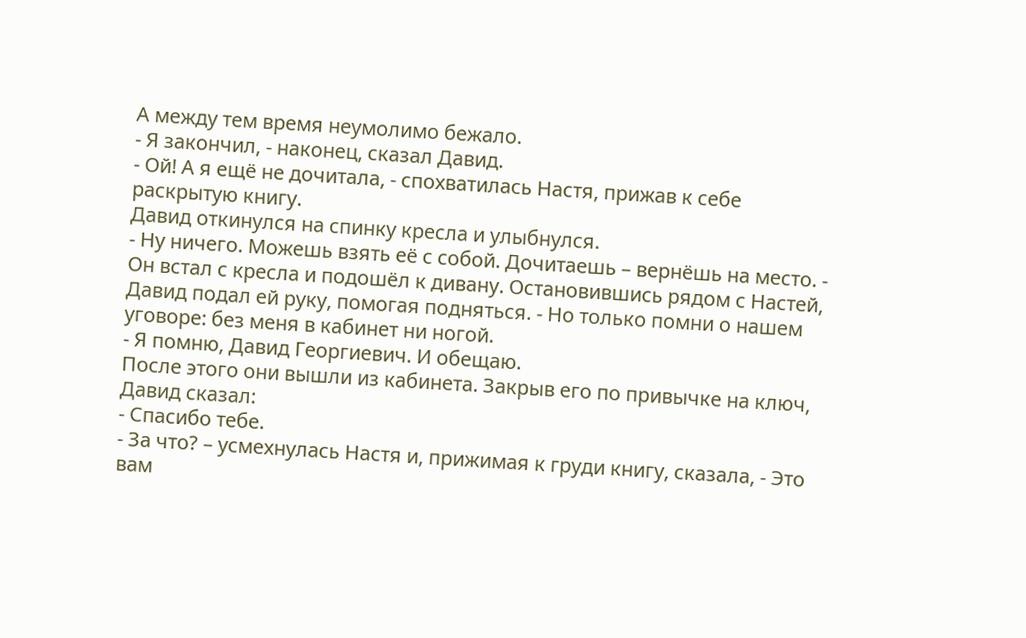А между тем время неумолимо бежало.
- Я закончил, - наконец, сказал Давид.
- Ой! А я ещё не дочитала, - спохватилась Настя, прижав к себе раскрытую книгу.
Давид откинулся на спинку кресла и улыбнулся.
- Ну ничего. Можешь взять её с собой. Дочитаешь – вернёшь на место. - Он встал с кресла и подошёл к дивану. Остановившись рядом с Настей, Давид подал ей руку, помогая подняться. - Но только помни о нашем уговоре: без меня в кабинет ни ногой.
- Я помню, Давид Георгиевич. И обещаю.
После этого они вышли из кабинета. Закрыв его по привычке на ключ, Давид сказал:
- Спасибо тебе.
- За что? – усмехнулась Настя и, прижимая к груди книгу, сказала, - Это вам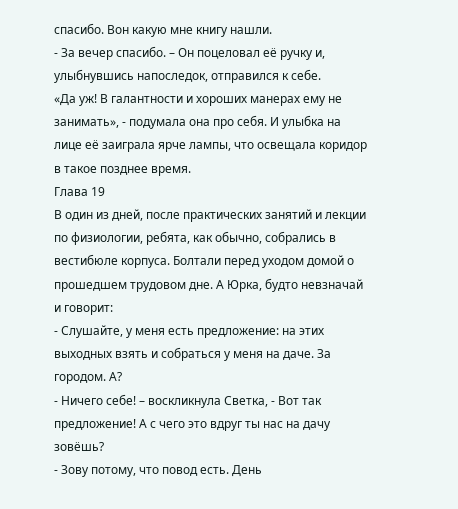спасибо. Вон какую мне книгу нашли.
- За вечер спасибо. – Он поцеловал её ручку и, улыбнувшись напоследок, отправился к себе.
«Да уж! В галантности и хороших манерах ему не занимать», - подумала она про себя. И улыбка на лице её заиграла ярче лампы, что освещала коридор в такое позднее время.
Глава 19
В один из дней, после практических занятий и лекции по физиологии, ребята, как обычно, собрались в вестибюле корпуса. Болтали перед уходом домой о прошедшем трудовом дне. А Юрка, будто невзначай и говорит:
- Слушайте, у меня есть предложение: на этих выходных взять и собраться у меня на даче. За городом. А?
- Ничего себе! – воскликнула Светка, - Вот так предложение! А с чего это вдруг ты нас на дачу зовёшь?
- Зову потому, что повод есть. День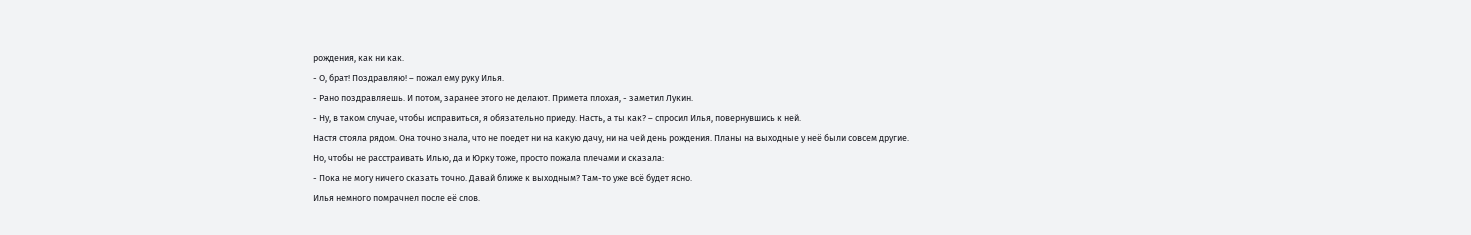рождения, как ни как.
- О, брат! Поздравляю! – пожал ему руку Илья.
- Рано поздравляешь. И потом, заранее этого не делают. Примета плохая, - заметил Лукин.
- Ну, в таком случае, чтобы исправиться, я обязательно приеду. Насть, а ты как? – спросил Илья, повернувшись к ней.
Настя стояла рядом. Она точно знала, что не поедет ни на какую дачу, ни на чей день рождения. Планы на выходные у неё были совсем другие. Но, чтобы не расстраивать Илью, да и Юрку тоже, просто пожала плечами и сказала:
- Пока не могу ничего сказать точно. Давай ближе к выходным? Там-то уже всё будет ясно.
Илья немного помрачнел после её слов.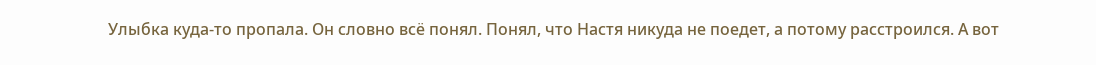Улыбка куда-то пропала. Он словно всё понял. Понял, что Настя никуда не поедет, а потому расстроился. А вот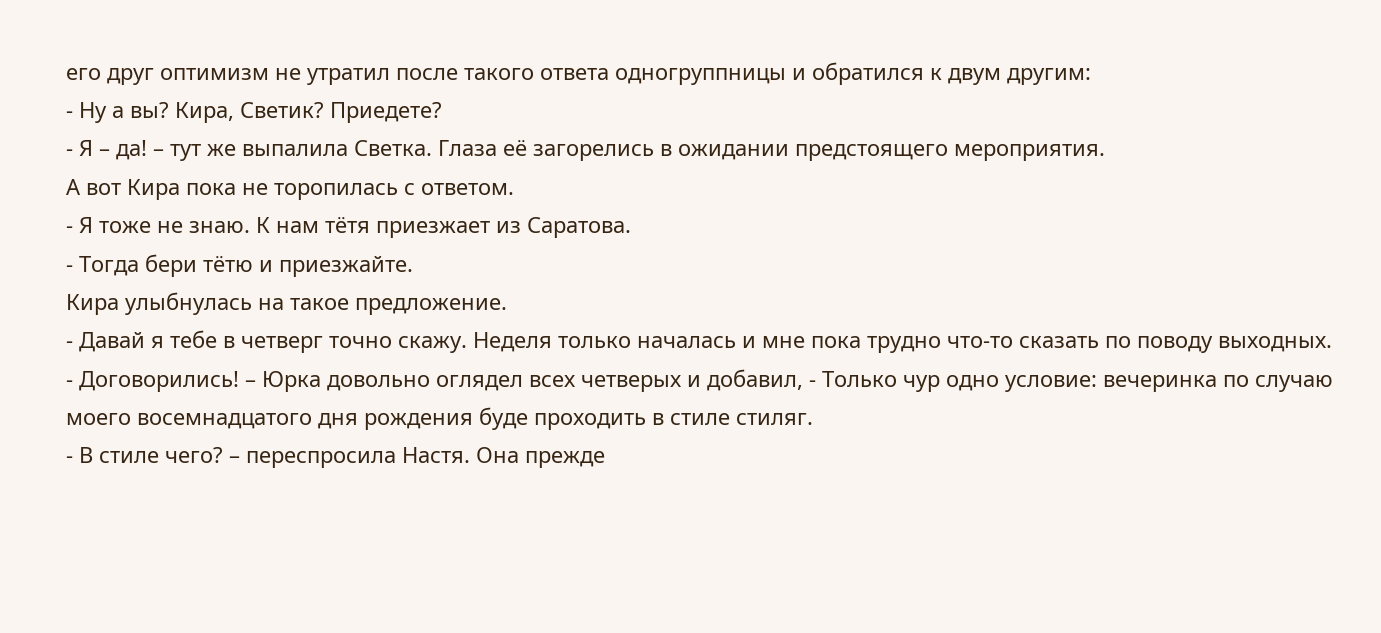его друг оптимизм не утратил после такого ответа одногруппницы и обратился к двум другим:
- Ну а вы? Кира, Светик? Приедете?
- Я – да! – тут же выпалила Светка. Глаза её загорелись в ожидании предстоящего мероприятия.
А вот Кира пока не торопилась с ответом.
- Я тоже не знаю. К нам тётя приезжает из Саратова.
- Тогда бери тётю и приезжайте.
Кира улыбнулась на такое предложение.
- Давай я тебе в четверг точно скажу. Неделя только началась и мне пока трудно что-то сказать по поводу выходных.
- Договорились! – Юрка довольно оглядел всех четверых и добавил, - Только чур одно условие: вечеринка по случаю моего восемнадцатого дня рождения буде проходить в стиле стиляг.
- В стиле чего? – переспросила Настя. Она прежде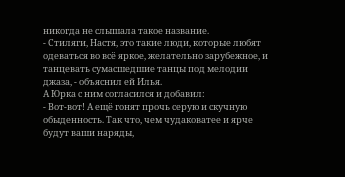никогда не слышала такое название.
- Стиляги, Настя, это такие люди, которые любят одеваться во всё яркое, желательно зарубежное, и танцевать сумасшедшие танцы под мелодии джаза, - объяснил ей Илья.
А Юрка с ним согласился и добавил:
- Вот-вот! А ещё гонят прочь серую и скучную обыденность. Так что, чем чудаковатее и ярче будут ваши наряды,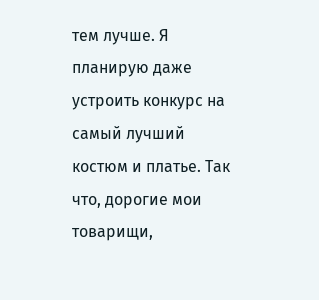тем лучше. Я планирую даже устроить конкурс на самый лучший костюм и платье. Так что, дорогие мои товарищи,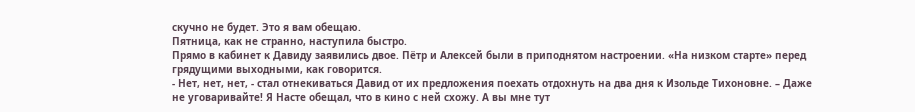скучно не будет. Это я вам обещаю.
Пятница, как не странно, наступила быстро.
Прямо в кабинет к Давиду заявились двое. Пётр и Алексей были в приподнятом настроении. «На низком старте» перед грядущими выходными, как говорится.
- Нет, нет, нет, - стал отнекиваться Давид от их предложения поехать отдохнуть на два дня к Изольде Тихоновне. – Даже не уговаривайте! Я Насте обещал, что в кино с ней схожу. А вы мне тут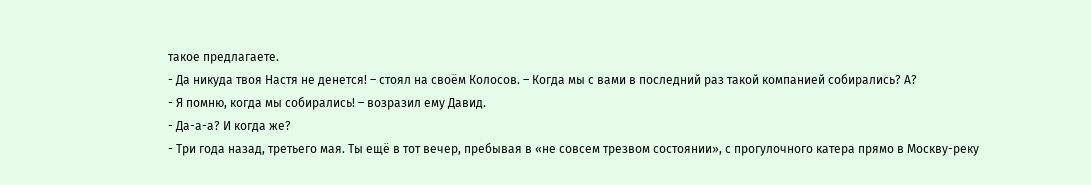такое предлагаете.
- Да никуда твоя Настя не денется! – стоял на своём Колосов. – Когда мы с вами в последний раз такой компанией собирались? А?
- Я помню, когда мы собирались! – возразил ему Давид.
- Да-а-а? И когда же?
- Три года назад, третьего мая. Ты ещё в тот вечер, пребывая в «не совсем трезвом состоянии», с прогулочного катера прямо в Москву-реку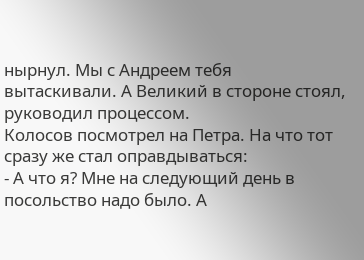нырнул. Мы с Андреем тебя вытаскивали. А Великий в стороне стоял, руководил процессом.
Колосов посмотрел на Петра. На что тот сразу же стал оправдываться:
- А что я? Мне на следующий день в посольство надо было. А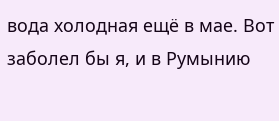вода холодная ещё в мае. Вот заболел бы я, и в Румынию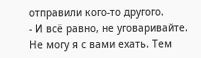отправили кого-то другого.
- И всё равно, не уговаривайте. Не могу я с вами ехать. Тем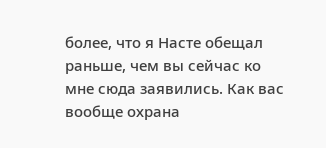более, что я Насте обещал раньше, чем вы сейчас ко мне сюда заявились. Как вас вообще охрана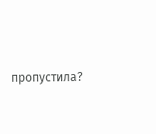пропустила?